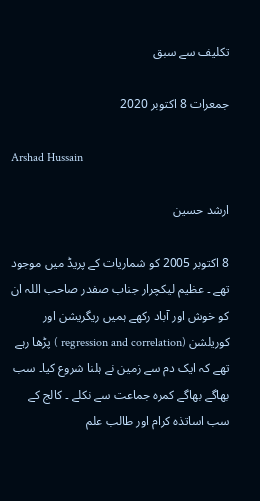تکلیف سے سبق

جمعرات 8 اکتوبر 2020

Arshad Hussain

ارشد حسین

8 اکتوبر 2005 کو شماریات کے پریڈ میں موجود تھے ۔ عظیم لیکچرار جناب صفدر صاحب اللہ ان کو خوش اور آباد رکھے ہمیں ریگریشن اور کوریلشن (regression and correlation ) پڑھا رہے تھے کہ ایک دم سے زمین نے ہلنا شروع کیا۔ سب بھاگے بھاگے کمرہ جماعت سے نکلے ۔ کالج کے سب اساتذہ کرام اور طالب علم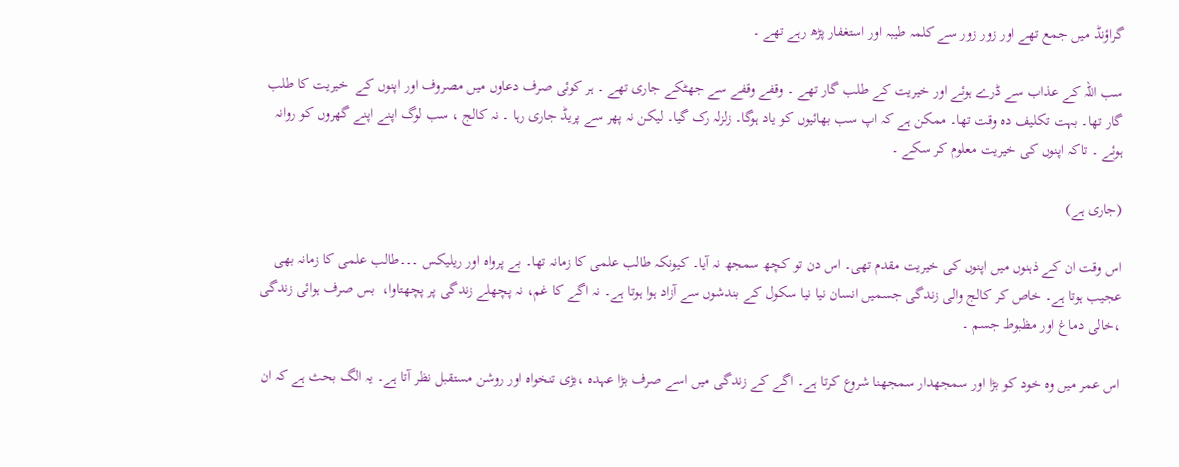گراؤنڈ میں جمع تھے اور زور زور سے کلمہ طیبہ اور استغفار پڑھ رہے تھے ۔

سب اللہ کے عذاب سے ڈرے ہوئے اور خیریت کے طلب گار تھے ۔ وقفے وقفے سے جھٹکے جاری تھے ۔ ہر کوئی صرف دعاوں میں مصروف اور اپنوں کے  خیریت کا طلب گار تھا۔ بہت تکلیف دہ وقت تھا۔ ممکن ہے کہ اپ سب بھائیوں کو یاد ہوگا۔ زلزلہ رک گیا۔ لیکن نہ پھر سے پریڈ جاری رہا ۔ نہ کالج ، سب لوگ اپنے اپنے گھروں کو روانہ ہوئے ۔ تاکہ اپنوں کی خیریت معلوم کر سکے ۔

(جاری ہے)

اس وقت ان کے ذہنوں میں اپنوں کی خیریت مقدم تھی۔ اس دن تو کچھ سمجھ نہ آیا۔ کیونکہ طالب علمی کا زمانہ تھا۔ بے پرواہ اور ریلیکس ۔۔۔طالب علمی کا زمانہ بھی عجیب ہوتا ہے۔ خاص کر کالج والی زندگی جسمیں انسان نیا نیا سکول کے بندشوں سے آزاد ہوا ہوتا ہے۔ نہ اگے کا غم، نہ پچھلے زندگی پر پچھتاوا،  بس صرف ہوائی زندگی ،خالی دماغ اور مظبوط جسم ۔

اس عمر میں وہ خود کو بڑا اور سمجھدار سمجھنا شروع کرتا ہے۔ اگے کے زندگی میں اسے صرف بڑا عہدہ ،بڑی تنخواہ اور روشن مستقبل نظر آتا ہے۔ یہ الگ بحث ہے کہ ان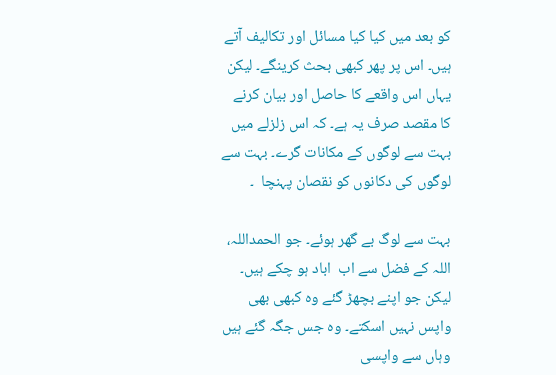کو بعد میں کیا کیا مسائل اور تکالیف آتے ہیں۔ اس پر پھر کبھی بحث کرینگے۔ لیکن یہاں اس واقعے کا حاصل اور بیان کرنے کا مقصد صرف یہ ہے۔ کہ اس زلزلے میں بہت سے لوگوں کے مکانات گرے۔ بہت سے لوگوں کی دکانوں کو نقصان پہنچا  ۔

بہت سے لوگ بے گھر ہوئے۔ جو الحمداللہ، اللہ کے فضل سے اب  اباد ہو چکے ہیں۔ لیکن جو اپنے بچھڑ گئے وہ کبھی بھی واپس نہیں اسکتے۔ وہ جس جگہ گئے ہیں وہاں سے واپسی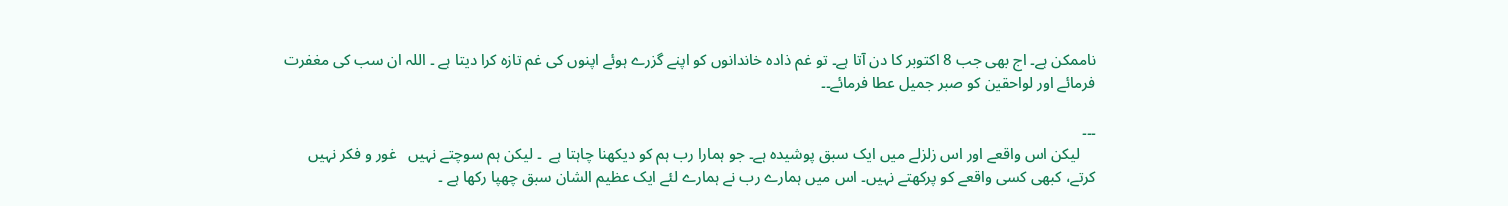ناممکن ہے۔ اج بھی جب 8 اکتوبر کا دن آتا ہے۔ تو غم ذادہ خاندانوں کو اپنے گزرے ہوئے اپنوں کی غم تازہ کرا دیتا ہے ۔ اللہ ان سب کی مغفرت فرمائے اور لواحقین کو صبر جمیل عطا فرمائے۔۔

۔۔۔
    لیکن اس واقعے اور اس زلزلے میں ایک سبق پوشیدہ ہے۔ جو ہمارا رب ہم کو دیکھنا چاہتا ہے  ۔ لیکن ہم سوچتے نہیں   غور و فکر نہیں کرتے، کبھی کسی واقعے کو پرکھتے نہیں۔ اس میں ہمارے رب نے ہمارے لئے ایک عظیم الشان سبق چھپا رکھا ہے ۔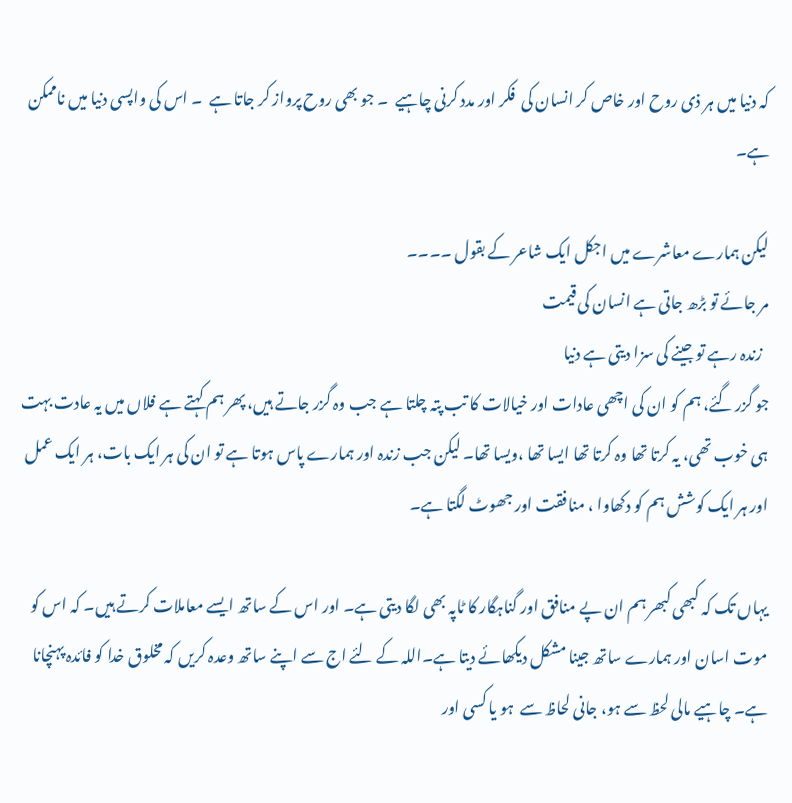کہ دنیا میں ہر ذی روح اور خاص کر انسان کی  فکر اور مدد کرنی چاہیے  ۔ جو بھی روح پرواز کر جاتا ہے  ۔ اس کی واپسی دنیا میں ناممکن ہے۔

لیکن ہمارے معاشرے میں اجکل ایک شاعر کے بقول ۔۔۔۔
مر جائے تو بڑھ جاتی ہے انسان کی قیمت
  زندہ رہے تو جینے کی سزا دیتی ہے دنیا
جو گزر گئے، ہم کو ان کی اچھی عادات اور خیالات کا تب پتہ چلتا ہے جب وہ گزر جاتے ہیں، پھر ہم کہتے ہے فلاں میں یہ عادت بہت ہی خوب تھی، یہ کرتا تھا وہ کرتا تھا ایسا تھا ،ویسا تھا۔ لیکن جب زندہ اور ہمارے پاس ہوتا ہے تو ان کی ہر ایک بات، ہر ایک عمل اور ہر ایک کوشش ہم کو دکھاوا ، منافقت اور جھوٹ لگتا ہے۔

یہاں تک کہ کبھی کبھر ہم ان پے منافق اور گناہگار کا ٹاپہ بھی لگا دیتی ہے۔ اور اس کے ساتھ ایسے معاملات کرتے ہیں۔ کہ اس کو موت اسان اور ہمارے ساتھ جینا مشکل دیکھائے دیتا ہے۔اللہ کے لئے اج سے اپنے ساتھ وعدہ کریں کہ مخلوق خدا کو فائدہ پہنچانا ہے۔ چاہیے مالی لحظ سے ہو، جانی لحاظ سے  ہو یا کسی اور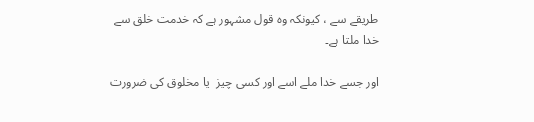طریقے سے ، کیونکہ وہ قول مشہور ہے کہ خدمت خلق سے خدا ملتا ہے۔

اور جسے خدا ملے اسے اور کسی چیز  یا مخلوق کی ضرورت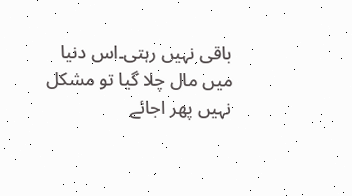باقی نہیں رہتی۔اس دنیا میں مال چلا گیا تو مشکل نہیں پھر اجائے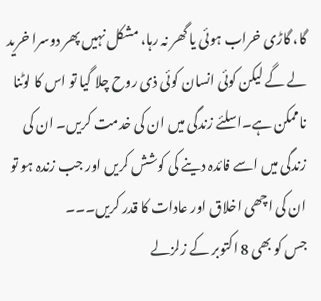گا، گاڑی خراب ہوئی یا گھر نہ رہا، مشکل نہیں پھر دوسرا خرید لے گے لیکن کوئی انسان کوئی ذی روح چلا گیا تو اس کا لوٹنا ناممکن ہے۔اسلئے زندگی میں ان کی خدمت کریں۔ ان کی زندگی میں اسے فائدہ دینے کی کوشش کریں اور جب زندہ ہو تو ان کی اچھی اخلاق اور عادات کا قدر کریں۔۔۔
جس کو بھی 8 اکتوبر کے زلزلے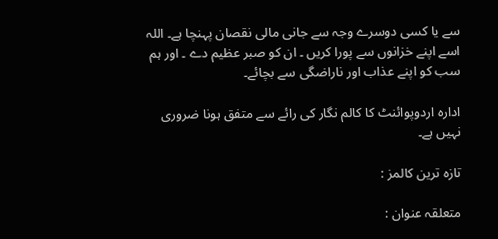سے یا کسی دوسرے وجہ سے جانی مالی نقصان پہنچا ہے۔ اللہ اسے اپنے خزانوں سے پورا کریں ۔ ان کو صبر عظیم دے ۔ اور ہم سب کو اپنے عذاب اور ناراضگی سے بچائے۔

ادارہ اردوپوائنٹ کا کالم نگار کی رائے سے متفق ہونا ضروری نہیں ہے۔

تازہ ترین کالمز :

متعلقہ عنوان :